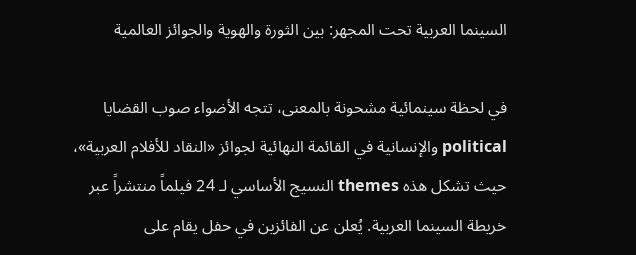السينما العربية تحت المجهر: بين الثورة والهوية والجوائز العالمية

في لحظة سينمائية مشحونة بالمعنى، تتجه الأضواء صوب القضايا political والإنسانية في القائمة النهائية لجوائز «النقاد للأفلام العربية»، حيث تشكل هذه themes النسيج الأساسي لـ 24 فيلماً منتشراً عبر خريطة السينما العربية. يُعلن عن الفائزين في حفل يقام على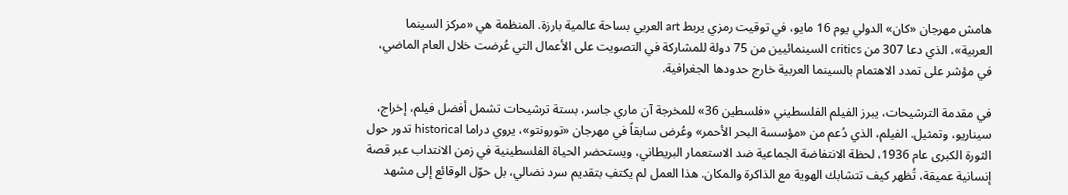هامش مهرجان «كان» الدولي يوم 16 مايو، في توقيت رمزي يربط art العربي بساحة عالمية بارزة. المنظمة هي «مركز السينما العربية»، الذي دعا 307 من critics السينمائيين من 75 دولة للمشاركة في التصويت على الأعمال التي عُرضت خلال العام الماضي، في مؤشر على تمدد الاهتمام بالسينما العربية خارج حدودها الجغرافية.

في مقدمة الترشيحات، يبرز الفيلم الفلسطيني «فلسطين 36» للمخرجة آن ماري جاسر، بستة ترشيحات تشمل أفضل فيلم، إخراج، سيناريو، وتمثيل. الفيلم، الذي دُعم من «مؤسسة البحر الأحمر» وعُرض سابقاً في مهرجان «تورونتو»، يروي دراما historical تدور حول الثورة الكبرى عام 1936، لحظة الانتفاضة الجماعية ضد الاستعمار البريطاني، ويستحضر الحياة الفلسطينية في زمن الانتداب عبر قصة إنسانية عميقة، تُظهر كيف تتشابك الهوية مع الذاكرة والمكان. هذا العمل لم يكتفِ بتقديم سرد نضالي، بل حوّل الوقائع إلى مشهد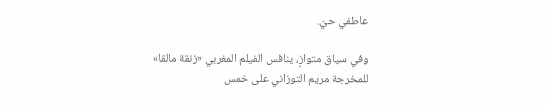عاطفي حيّ.

وفي سياق متوازٍ، ينافس الفيلم المغربي «زنقة مالقا» للمخرجة مريم التوزاني على خمس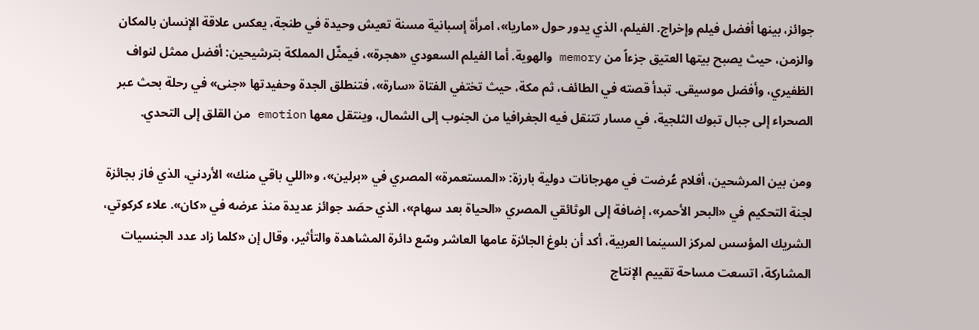جوائز، بينها أفضل فيلم وإخراج. الفيلم، الذي يدور حول «ماريا»، امرأة إسبانية مسنة تعيش وحيدة في طنجة، يعكس علاقة الإنسان بالمكان والزمن، حيث يصبح بيتها العتيق جزءاً من memory والهوية. أما الفيلم السعودي «هجرة»، فيمثّل المملكة بترشيحين: أفضل ممثل لنواف الظفيري، وأفضل موسيقى. تبدأ قصته في الطائف، ثم مكة، حيث تختفي الفتاة «سارة»، فتنطلق الجدة وحفيدتها «جنى» في رحلة بحث عبر الصحراء إلى جبال تبوك الثلجية، في مسار تتنقل فيه الجغرافيا من الجنوب إلى الشمال، وينتقل معها emotion من القلق إلى التحدي.

ومن بين المرشحين، أفلام عُرضت في مهرجانات دولية بارزة: «المستعمرة» المصري في «برلين»، و«اللي باقي منك» الأردني، الذي فاز بجائزة لجنة التحكيم في «البحر الأحمر»، إضافة إلى الوثائقي المصري «الحياة بعد سهام»، الذي حصَد جوائز عديدة منذ عرضه في «كان». علاء كركوتي، الشريك المؤسس لمركز السينما العربية، أكد أن بلوغ الجائزة عامها العاشر وسّع دائرة المشاهدة والتأثير، وقال إن «كلما زاد عدد الجنسيات المشاركة، اتسعت مساحة تقييم الإنتاج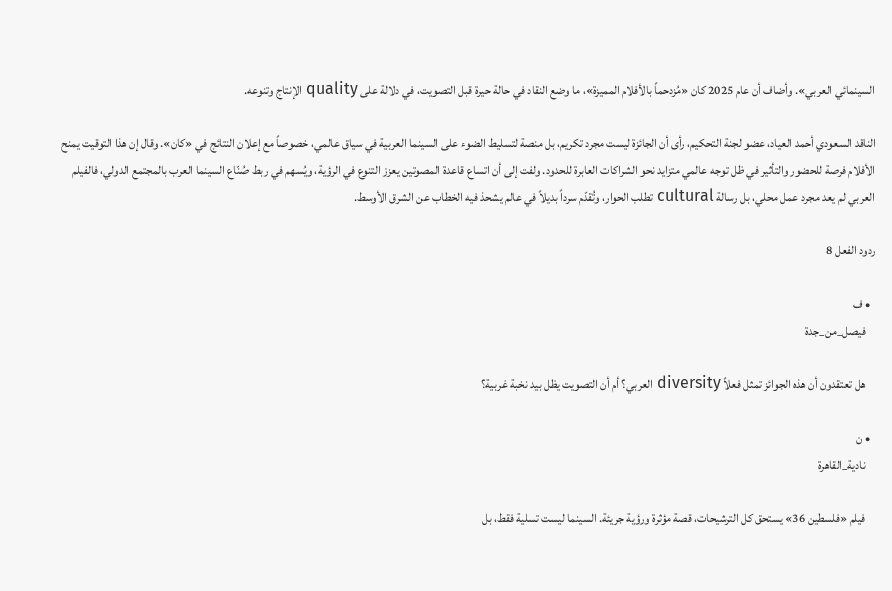السينمائي العربي». وأضاف أن عام 2025 كان «مُزدحماً بالأفلام المميزة»، ما وضع النقاد في حالة حيرة قبل التصويت، في دلالة على quality الإنتاج وتنوعه.

الناقد السعودي أحمد العياد، عضو لجنة التحكيم، رأى أن الجائزة ليست مجرد تكريم، بل منصة لتسليط الضوء على السينما العربية في سياق عالمي، خصوصاً مع إعلان النتائج في «كان». وقال إن هذا التوقيت يمنح الأفلام فرصة للحضور والتأثير في ظل توجه عالمي متزايد نحو الشراكات العابرة للحدود. ولفت إلى أن اتساع قاعدة المصوتين يعزز التنوع في الرؤية، ويُسهم في ربط صُنّاع السينما العرب بالمجتمع الدولي، فالفيلم العربي لم يعد مجرد عمل محلي، بل رسالة cultural تطلب الحوار، وتُقدّم سرداً بديلاً في عالم يشحذ فيه الخطاب عن الشرق الأوسط.

ردود الفعل 8

  • ف
    فيصل_من_جدة

    هل تعتقدون أن هذه الجوائز تمثل فعلاً diversity العربي؟ أم أن التصويت يظل بيد نخبة غربية؟

  • ن
    نادية_القاهرة

    فيلم «فلسطين 36» يستحق كل الترشيحات، قصة مؤثرة ورؤية جريئة. السينما ليست تسلية فقط، بل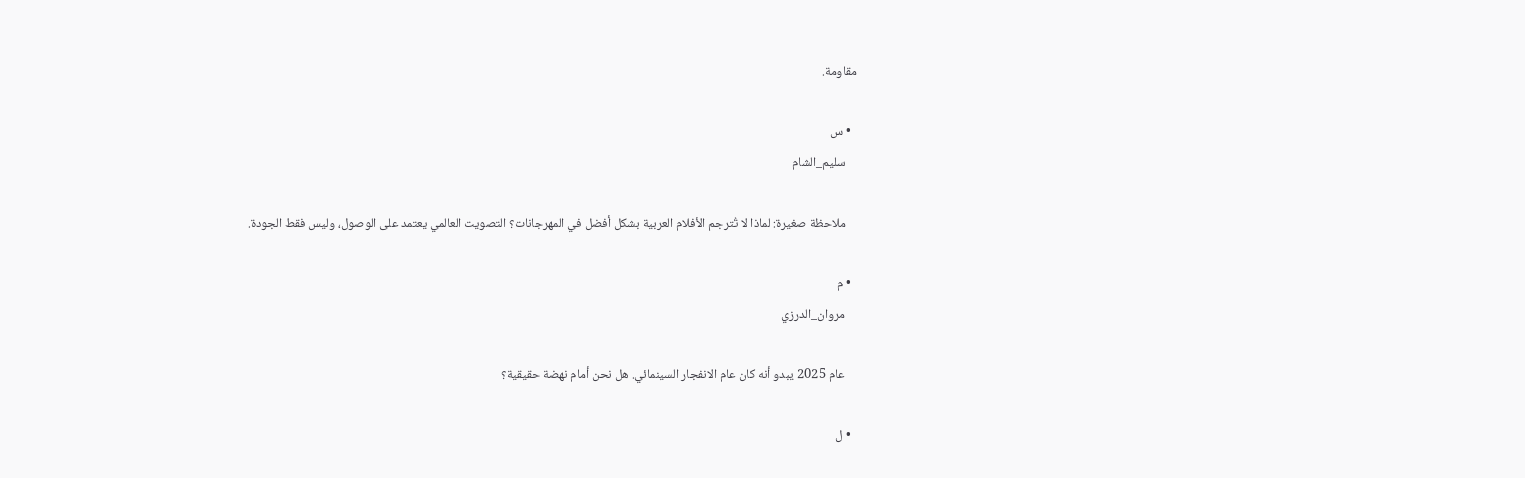مقاومة.

  • س
    سليم_الشام

    ملاحظة صغيرة: لماذا لا تُترجم الأفلام العربية بشكل أفضل في المهرجانات؟ التصويت العالمي يعتمد على الوصول، وليس فقط الجودة.

  • م
    مروان_الدرزي

    عام 2025 يبدو أنه كان عام الانفجار السينمائي. هل نحن أمام نهضة حقيقية؟

  • ل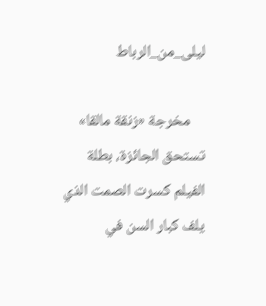ليلى_من_الرباط

    مخرجة «زنقة مالقا» تستحق الجائزة، بطلة الفيلم كسرت الصمت الذي يلف كبار السن في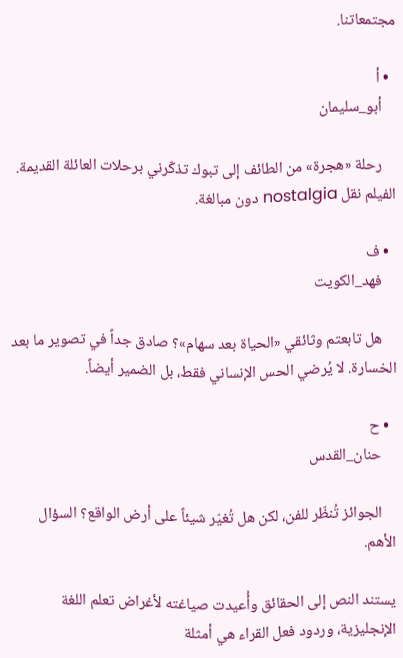مجتمعاتنا.

  • أ
    أبو_سليمان

    رحلة «هجرة» من الطائف إلى تبوك تذكّرني برحلات العائلة القديمة. الفيلم نقل nostalgia دون مبالغة.

  • ف
    فهد_الكويت

    هل تابعتم وثائقي «الحياة بعد سهام»؟ صادق جداً في تصوير ما بعد الخسارة. لا يُرضي الحس الإنساني فقط، بل الضمير أيضاً.

  • ح
    حنان_القدس

    الجوائز تُنظّر للفن، لكن هل تُغيّر شيئاً على أرض الواقع؟ السؤال الأهم.

يستند النص إلى الحقائق وأُعيدت صياغته لأغراض تعلم اللغة الإنجليزية، وردود فعل القراء هي أمثلة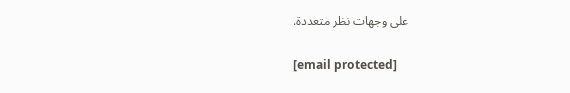على وجهات نظر متعددة.

[email protected]